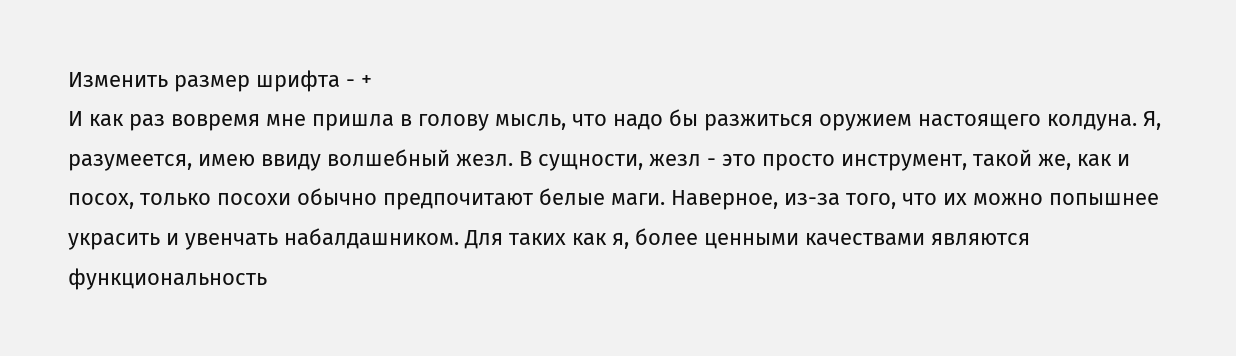Изменить размер шрифта - +
И как раз вовремя мне пришла в голову мысль, что надо бы разжиться оружием настоящего колдуна. Я, разумеется, имею ввиду волшебный жезл. В сущности, жезл - это просто инструмент, такой же, как и посох, только посохи обычно предпочитают белые маги. Наверное, из-за того, что их можно попышнее украсить и увенчать набалдашником. Для таких как я, более ценными качествами являются функциональность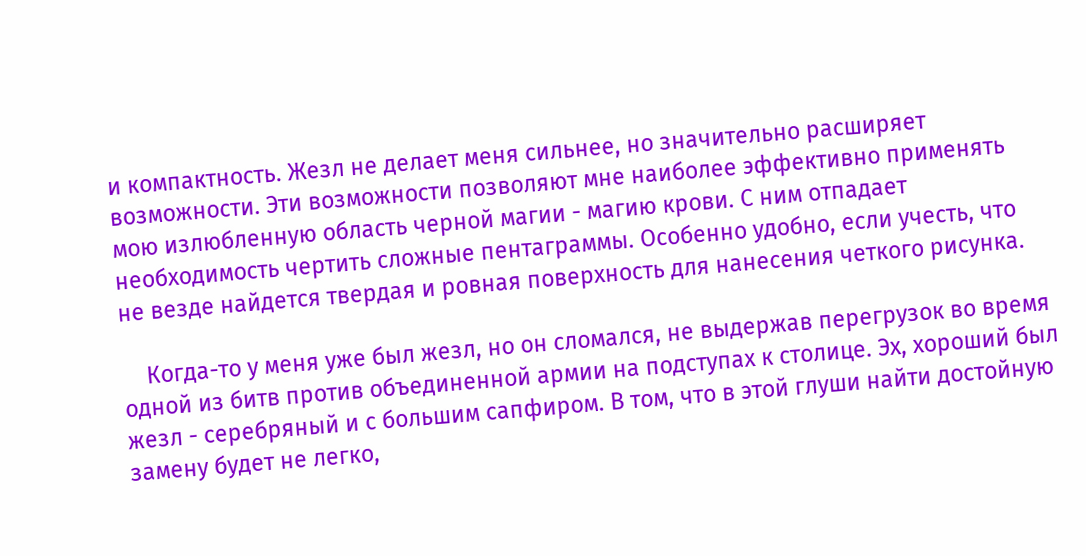и компактность. Жезл не делает меня сильнее, но значительно расширяет возможности. Эти возможности позволяют мне наиболее эффективно применять мою излюбленную область черной магии - магию крови. С ним отпадает необходимость чертить сложные пентаграммы. Особенно удобно, если учесть, что не везде найдется твердая и ровная поверхность для нанесения четкого рисунка.

    Когда-то у меня уже был жезл, но он сломался, не выдержав перегрузок во время одной из битв против объединенной армии на подступах к столице. Эх, хороший был жезл - серебряный и с большим сапфиром. В том, что в этой глуши найти достойную замену будет не легко,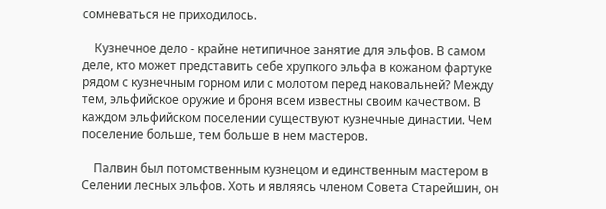сомневаться не приходилось.

    Кузнечное дело - крайне нетипичное занятие для эльфов. В самом деле, кто может представить себе хрупкого эльфа в кожаном фартуке рядом с кузнечным горном или с молотом перед наковальней? Между тем, эльфийское оружие и броня всем известны своим качеством. В каждом эльфийском поселении существуют кузнечные династии. Чем поселение больше, тем больше в нем мастеров.

    Палвин был потомственным кузнецом и единственным мастером в Селении лесных эльфов. Хоть и являясь членом Совета Старейшин, он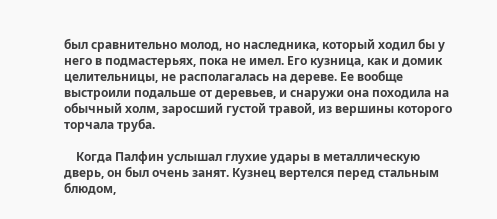был сравнительно молод, но наследника, который ходил бы у него в подмастерьях, пока не имел. Его кузница, как и домик целительницы, не располагалась на дереве. Ее вообще выстроили подальше от деревьев, и снаружи она походила на обычный холм, заросший густой травой, из вершины которого торчала труба.

    Когда Палфин услышал глухие удары в металлическую дверь, он был очень занят. Кузнец вертелся перед стальным блюдом,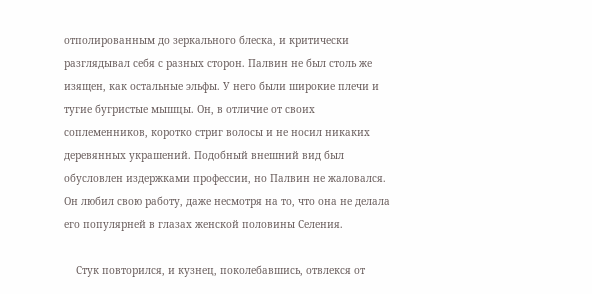отполированным до зеркального блеска, и критически разглядывал себя с разных сторон. Палвин не был столь же изящен, как остальные эльфы. У него были широкие плечи и тугие бугристые мышцы. Он, в отличие от своих соплеменников, коротко стриг волосы и не носил никаких деревянных украшений. Подобный внешний вид был обусловлен издержками профессии, но Палвин не жаловался. Он любил свою работу, даже несмотря на то, что она не делала его популярней в глазах женской половины Селения.

    Стук повторился, и кузнец, поколебавшись, отвлекся от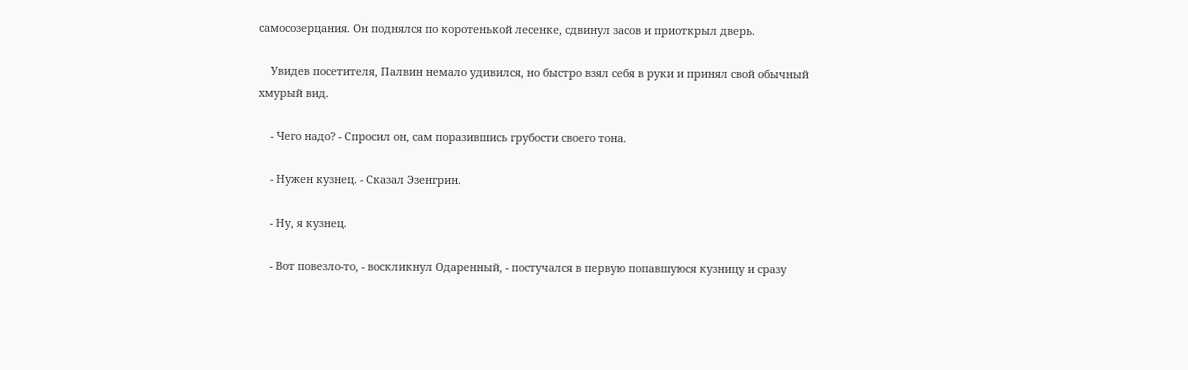самосозерцания. Он поднялся по коротенькой лесенке, сдвинул засов и приоткрыл дверь.

    Увидев посетителя, Палвин немало удивился, но быстро взял себя в руки и принял свой обычный хмурый вид.

    - Чего надо? - Спросил он, сам поразившись грубости своего тона.

    - Нужен кузнец. - Сказал Эзенгрин.

    - Ну, я кузнец.

    - Вот повезло-то, - воскликнул Одаренный, - постучался в первую попавшуюся кузницу и сразу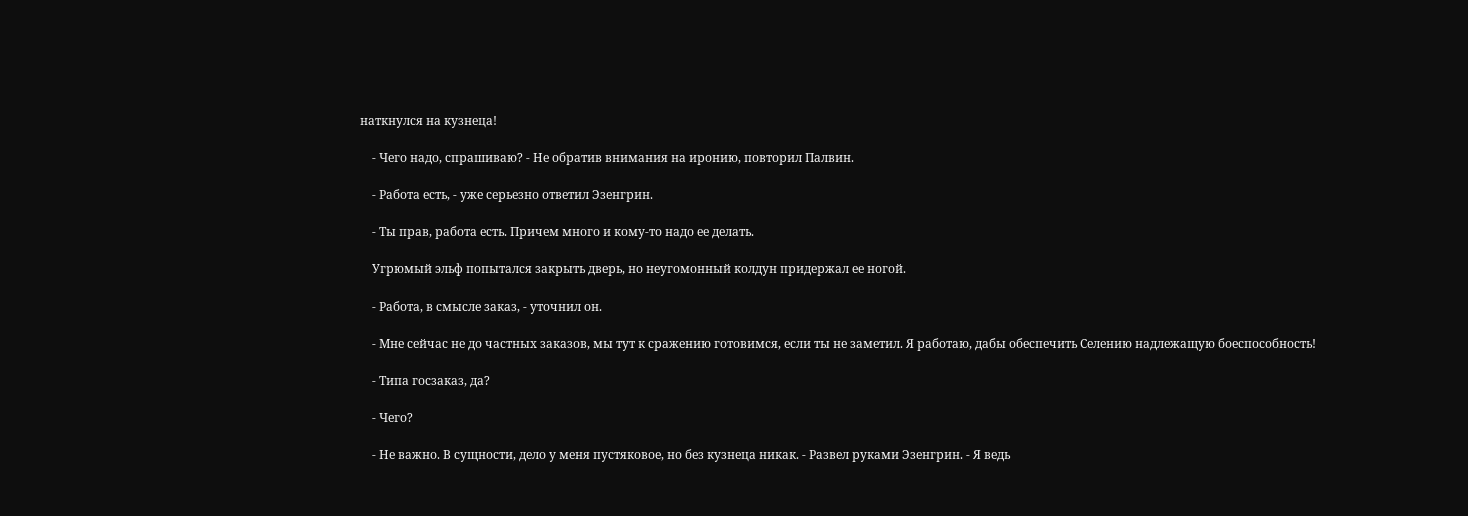наткнулся на кузнеца!

    - Чего надо, спрашиваю? - Не обратив внимания на иронию, повторил Палвин.

    - Работа есть, - уже серьезно ответил Эзенгрин.

    - Ты прав, работа есть. Причем много и кому-то надо ее делать.

    Угрюмый эльф попытался закрыть дверь, но неугомонный колдун придержал ее ногой.

    - Работа, в смысле заказ, - уточнил он.

    - Мне сейчас не до частных заказов, мы тут к сражению готовимся, если ты не заметил. Я работаю, дабы обеспечить Селению надлежащую боеспособность!

    - Типа госзаказ, да?

    - Чего?

    - Не важно. В сущности, дело у меня пустяковое, но без кузнеца никак. - Развел руками Эзенгрин. - Я ведь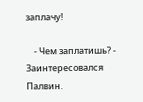заплачу!

    - Чем заплатишь? - Заинтересовался Палвин.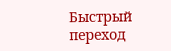Быстрый переход